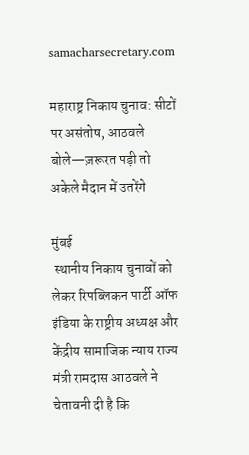samacharsecretary.com

महाराष्ट्र निकाय चुनाव: सीटों पर असंतोष, आठवले बोले—ज़रूरत पड़ी तो अकेले मैदान में उतरेंगे

मुंबई
 स्थानीय निकाय चुनावों को लेकर रिपब्लिकन पार्टी ऑफ इंडिया के राष्ट्रीय अध्यक्ष और केंद्रीय सामाजिक न्याय राज्य मंत्री रामदास आठवले ने चेतावनी दी है कि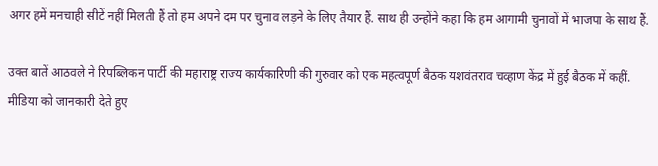अगर हमें मनचाही सीटें नहीं मिलती हैं तो हम अपने दम पर चुनाव लड़ने के लिए तैयार हैं. साथ ही उन्होंने कहा कि हम आगामी चुनावों में भाजपा के साथ हैं.

उक्त बातें आठवले ने रिपब्लिकन पार्टी की महाराष्ट्र राज्य कार्यकारिणी की गुरुवार को एक महत्वपूर्ण बैठक यशवंतराव चव्हाण केंद्र में हुई बैठक में कहीं. मीडिया को जानकारी देते हुए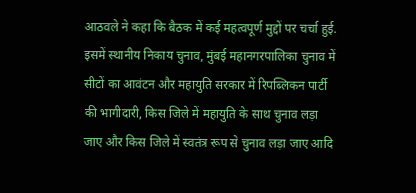आठवले ने कहा कि बैठक में कई महत्वपूर्ण मुद्दों पर चर्चा हुई. इसमें स्थानीय निकाय चुनाव, मुंबई महानगरपालिका चुनाव में सीटों का आवंटन और महायुति सरकार में रिपब्लिकन पार्टी की भागीदारी, किस जिले में महायुति के साथ चुनाव लड़ा जाए और किस जिले में स्वतंत्र रूप से चुनाव लड़ा जाए आदि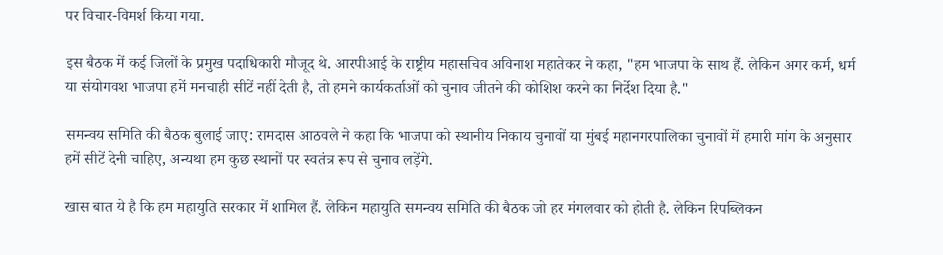पर विचार-विमर्श किया गया.

इस बैठक में कई जिलों के प्रमुख पदाधिकारी मौजूद थे. आरपीआई के राष्ट्रीय महासचिव अविनाश महातेकर ने कहा, "हम भाजपा के साथ हैं. लेकिन अगर कर्म, धर्म या संयोगवश भाजपा हमें मनचाही सीटें नहीं देती है, तो हमने कार्यकर्ताओं को चुनाव जीतने की कोशिश करने का निर्देश दिया है."

समन्वय समिति की बैठक बुलाई जाए: रामदास आठवले ने कहा कि भाजपा को स्थानीय निकाय चुनावों या मुंबई महानगरपालिका चुनावों में हमारी मांग के अनुसार हमें सीटें देनी चाहिए, अन्यथा हम कुछ स्थानों पर स्वतंत्र रूप से चुनाव लड़ेंगे.

खास बात ये है कि हम महायुति सरकार में शामिल हैं. लेकिन महायुति समन्वय समिति की बैठक जो हर मंगलवार को होती है. लेकिन रिपब्लिकन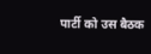पार्टी को उस बैठक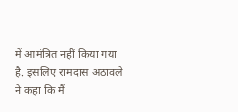में आमंत्रित नहीं किया गया है. इसलिए रामदास अठावले ने कहा कि मैं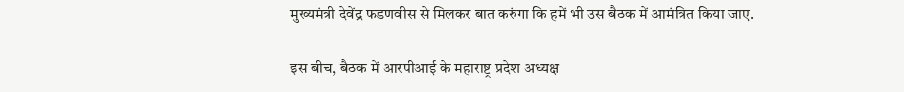मुख्यमंत्री देवेंद्र फडणवीस से मिलकर बात करुंगा कि हमें भी उस बैठक में आमंत्रित किया जाए.

इस बीच, बैठक में आरपीआई के महाराष्ट्र प्रदेश अध्यक्ष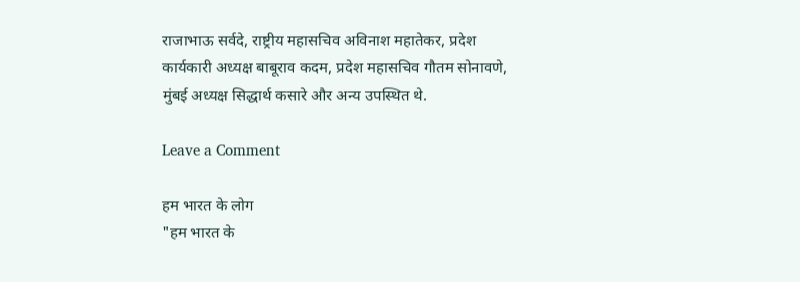राजाभाऊ सर्वदे, राष्ट्रीय महासचिव अविनाश महातेकर, प्रदेश कार्यकारी अध्यक्ष बाबूराव कदम, प्रदेश महासचिव गौतम सोनावणे, मुंबई अध्यक्ष सिद्धार्थ कसारे और अन्य उपस्थित थे.

Leave a Comment

हम भारत के लोग
"हम भारत के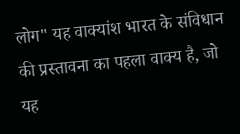लोग" यह वाक्यांश भारत के संविधान की प्रस्तावना का पहला वाक्य है, जो यह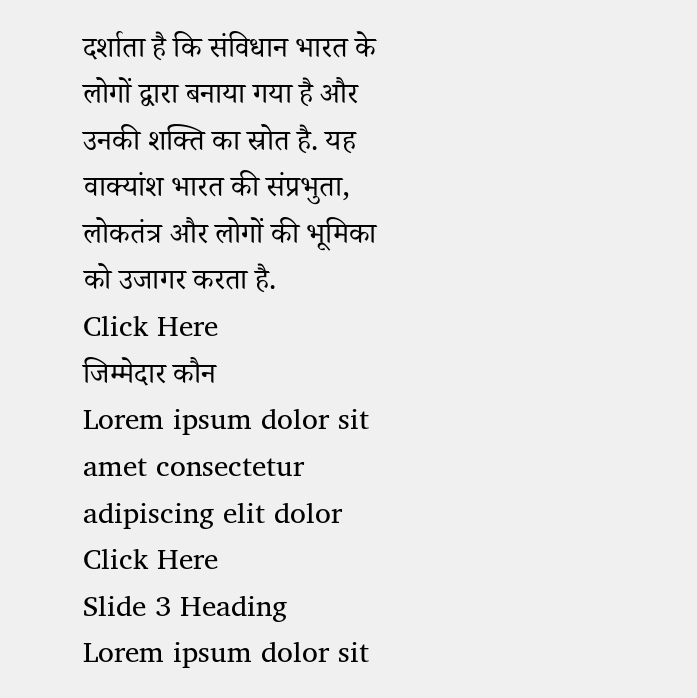दर्शाता है कि संविधान भारत के लोगों द्वारा बनाया गया है और उनकी शक्ति का स्रोत है. यह वाक्यांश भारत की संप्रभुता, लोकतंत्र और लोगों की भूमिका को उजागर करता है.
Click Here
जिम्मेदार कौन
Lorem ipsum dolor sit amet consectetur adipiscing elit dolor
Click Here
Slide 3 Heading
Lorem ipsum dolor sit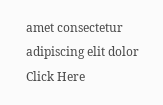amet consectetur adipiscing elit dolor
Click Here